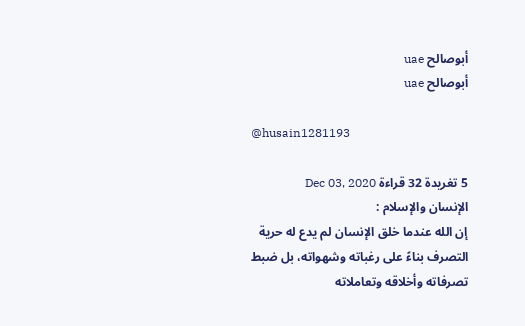أبوصالح uae
أبوصالح uae

@husain1281193

5 تغريدة 32 قراءة Dec 03, 2020
الإنسان والإسلام :
إن الله عندما خلق الإنسان لم يدع له حرية التصرف بناءً على رغباته وشهواته، بل ضبط تصرفاته وأخلاقه وتعاملاته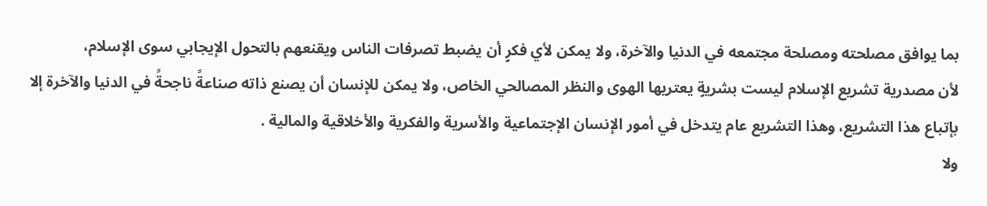بما يوافق مصلحته ومصلحة مجتمعه في الدنيا والآخرة، ولا يمكن لأي فكرٍ أن يضبط تصرفات الناس ويقنعهم بالتحول الإيجابي سوى الإسلام،
لأن مصدرية تشريع الإسلام ليست بشريةٍ يعتريها الهوى والنظر المصالحي الخاص، ولا يمكن للإنسان أن يصنع ذاته صناعةً ناجحةً في الدنيا والآخرة إلا بإتباع هذا التشريع، وهذا التشريع عام يتدخل في أمور الإنسان الإجتماعية والأسرية والفكرية والأخلاقية والمالية .
ولا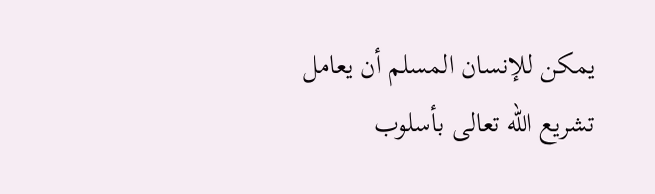يمكن للإنسان المسلم أن يعامل تشريع الله تعالى بأسلوب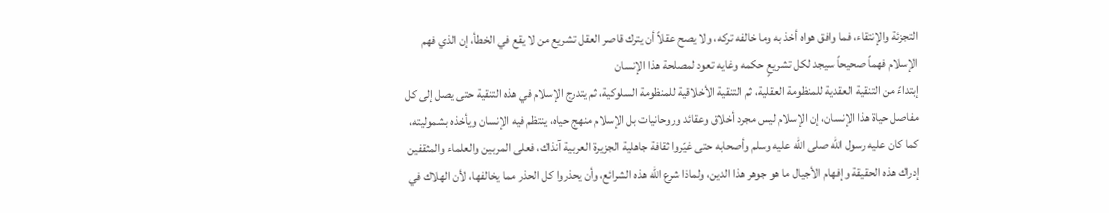التجزئة والإنتقاء، فما وافق هواه أخذ به وما خالفه تركه، ولا يصح عقلاً أن يترك قاصر العقل تشريع من لا يقع في الخطأ، إن الذي فهم الإسلام فهماً صحيحاً سيجد لكل تشريعٍ حكمه وغايه تعود لمصلحة هذا الإنسان
إبتداءً من التنقية العقدية للمنظومة العقلية، ثم التنقية الأخلاقية للمنظومة السلوكية، ثم يتدرج الإسلام في هذه التنقية حتى يصل إلى كل مفاصل حياة هذا الإنسان، إن الإسلام ليس مجرد أخلاق وعقائد وروحانيات بل الإسلام منهج حياه، ينتظم فيه الإنسان ويأخذه بشموليته،
كما كان عليه رسول الله صلى الله عليه وسلم وأصحابه حتى غيّروا ثقافة جاهلية الجزيرة العربية آنذاك، فعلى المربين والعلماء والمثقفين إدراك هذه الحقيقة وإفهام الأجيال ما هو جوهر هذا الدين، ولماذا شرع الله هذه الشرائع، وأن يحذروا كل الحذر مما يخالفها، لأن الهلاك في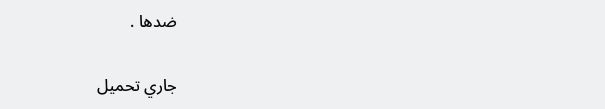ضدها .

جاري تحميل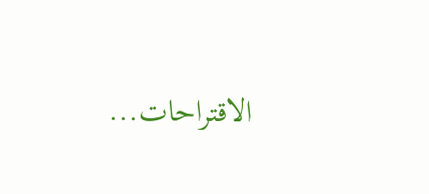الاقتراحات...